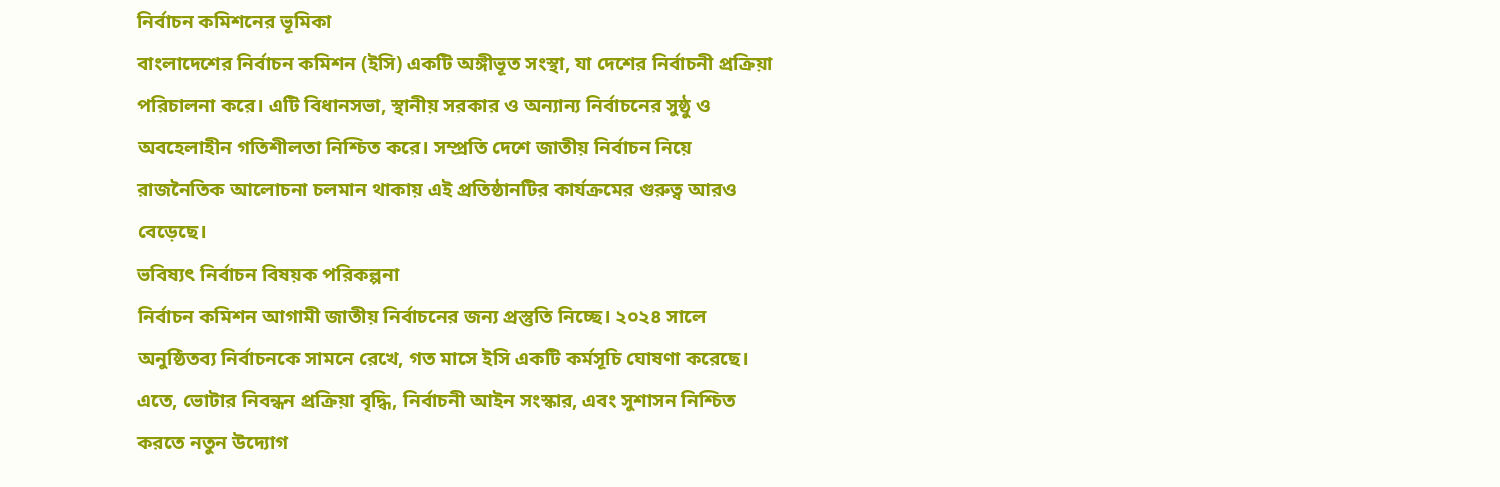নির্বাচন কমিশনের ভূমিকা
বাংলাদেশের নির্বাচন কমিশন (ইসি) একটি অঙ্গীভূত সংস্থা, যা দেশের নির্বাচনী প্রক্রিয়া পরিচালনা করে। এটি বিধানসভা, স্থানীয় সরকার ও অন্যান্য নির্বাচনের সুষ্ঠু ও অবহেলাহীন গতিশীলতা নিশ্চিত করে। সম্প্রতি দেশে জাতীয় নির্বাচন নিয়ে রাজনৈতিক আলোচনা চলমান থাকায় এই প্রতিষ্ঠানটির কার্যক্রমের গুরুত্ব আরও বেড়েছে।
ভবিষ্যৎ নির্বাচন বিষয়ক পরিকল্পনা
নির্বাচন কমিশন আগামী জাতীয় নির্বাচনের জন্য প্রস্তুতি নিচ্ছে। ২০২৪ সালে অনুষ্ঠিতব্য নির্বাচনকে সামনে রেখে, গত মাসে ইসি একটি কর্মসূচি ঘোষণা করেছে। এতে, ভোটার নিবন্ধন প্রক্রিয়া বৃদ্ধি, নির্বাচনী আইন সংস্কার, এবং সুশাসন নিশ্চিত করতে নতুন উদ্যোগ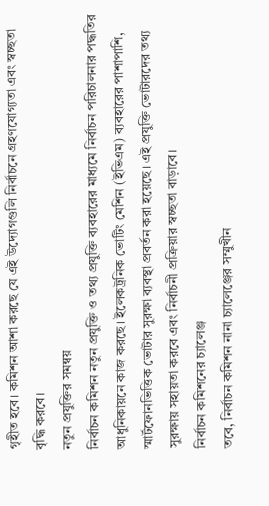গৃহীত হবে। কমিশন আশা করছে যে এই উদ্যোগগুলি নির্বাচনে গ্রহণযোগ্যতা এবং স্বচ্ছতা বৃদ্ধি করবে।
নতুন প্রযুক্তির সমন্বয়
নির্বাচন কমিশন নতুন প্রযুক্তি ও তথ্য প্রযুক্তি ব্যবহারের মাধ্যমে নির্বাচন পরিচালনার পদ্ধতির আধুনিকায়নে কাজ করছে। ইলেকট্রনিক ভোটিং মেশিন (ইভিএম) ব্যবহারের পাশাপাশি, স্মার্টফোনভিত্তিক ভোটার সুরক্ষা ব্যবস্থা প্রবর্তন করা হয়েছে। এই প্রযুক্তি ভোটারদের তথ্য সুরক্ষায় সহায়তা করবে এবং নির্বাচনী প্রক্রিয়ার স্বচ্ছতা বাড়াবে।
নির্বাচন কমিশনের চ্যালেঞ্জ
তবে, নির্বাচন কমিশন নানা চ্যালেঞ্জের সম্মুখীন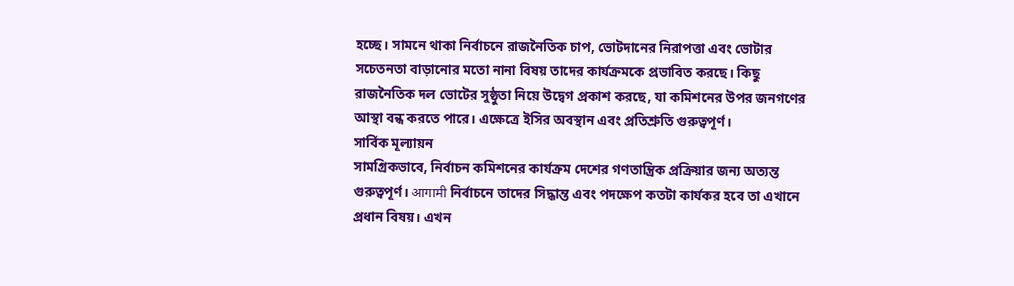হচ্ছে। সামনে থাকা নির্বাচনে রাজনৈতিক চাপ, ভোটদানের নিরাপত্তা এবং ভোটার সচেতনতা বাড়ানোর মতো নানা বিষয় তাদের কার্যক্রমকে প্রভাবিত করছে। কিছু রাজনৈতিক দল ভোটের সুষ্ঠুতা নিয়ে উদ্বেগ প্রকাশ করছে, যা কমিশনের উপর জনগণের আস্থা বন্ধ করতে পারে। এক্ষেত্রে ইসির অবস্থান এবং প্রতিশ্রুতি গুরুত্বপূর্ণ।
সার্বিক মূল্যায়ন
সামগ্রিকভাবে, নির্বাচন কমিশনের কার্যক্রম দেশের গণতান্ত্রিক প্রক্রিয়ার জন্য অত্যন্ত গুরুত্বপূর্ণ। आगामी নির্বাচনে তাদের সিদ্ধান্ত এবং পদক্ষেপ কতটা কার্যকর হবে তা এখানে প্রধান বিষয়। এখন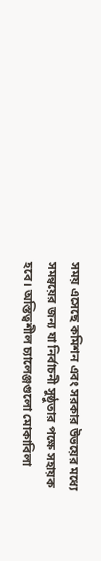সময় এসেছে কমিশন এবং সরকার উভয়ের মধ্যে সমন্বয়ের জন্য যা নির্বাচনী সুষ্ঠুতার পক্ষে সহায়ক হবে। অস্তিত্বশীল চ্যালেঞ্জগুলো মোকাবিলা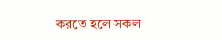করতে হলে সকল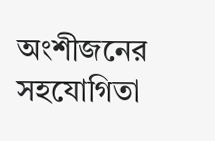অংশীজনের সহযোগিতা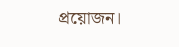প্রয়োজন।